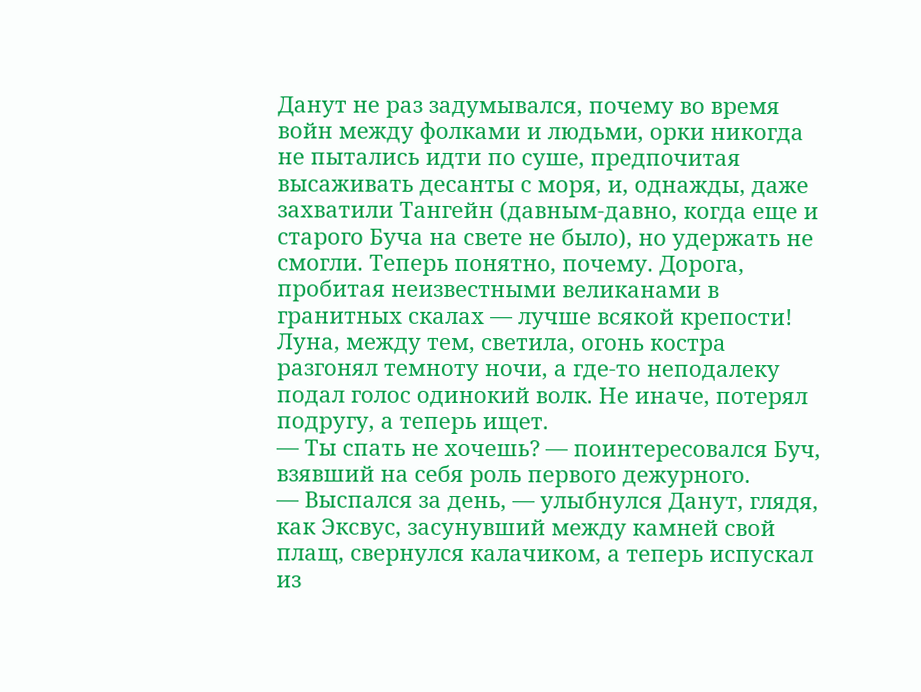Данут не раз задумывался, почему во время войн между фолками и людьми, орки никогда не пытались идти по суше, предпочитая высаживать десанты с моря, и, однажды, даже захватили Тангейн (давным-давно, когда еще и старого Буча на свете не было), но удержать не смогли. Теперь понятно, почему. Дорога, пробитая неизвестными великанами в гранитных скалах — лучше всякой крепости!
Луна, между тем, светила, огонь костра разгонял темноту ночи, а где-то неподалеку подал голос одинокий волк. Не иначе, потерял подругу, а теперь ищет.
— Ты спать не хочешь? — поинтересовался Буч, взявший на себя роль первого дежурного.
— Выспался за день, — улыбнулся Данут, глядя, как Эксвус, засунувший между камней свой плащ, свернулся калачиком, а теперь испускал из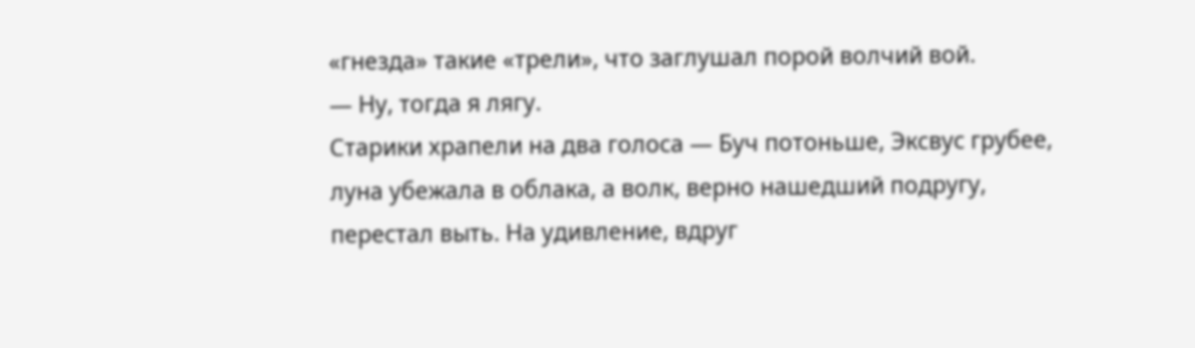«гнезда» такие «трели», что заглушал порой волчий вой.
— Ну, тогда я лягу.
Старики храпели на два голоса — Буч потоньше, Эксвус грубее, луна убежала в облака, а волк, верно нашедший подругу, перестал выть. На удивление, вдруг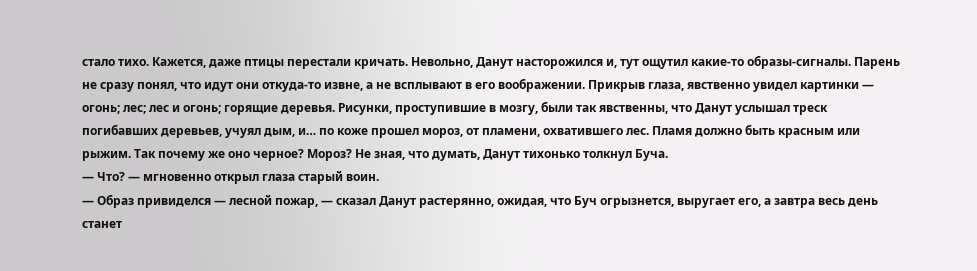стало тихо. Кажется, даже птицы перестали кричать. Невольно, Данут насторожился и, тут ощутил какие-то образы-сигналы. Парень не сразу понял, что идут они откуда-то извне, а не всплывают в его воображении. Прикрыв глаза, явственно увидел картинки — огонь; лес; лес и огонь; горящие деревья. Рисунки, проступившие в мозгу, были так явственны, что Данут услышал треск погибавших деревьев, учуял дым, и… по коже прошел мороз, от пламени, охватившего лес. Пламя должно быть красным или рыжим. Так почему же оно черное? Мороз? Не зная, что думать, Данут тихонько толкнул Буча.
— Что? — мгновенно открыл глаза старый воин.
— Образ привиделся — лесной пожар, — сказал Данут растерянно, ожидая, что Буч огрызнется, выругает его, а завтра весь день станет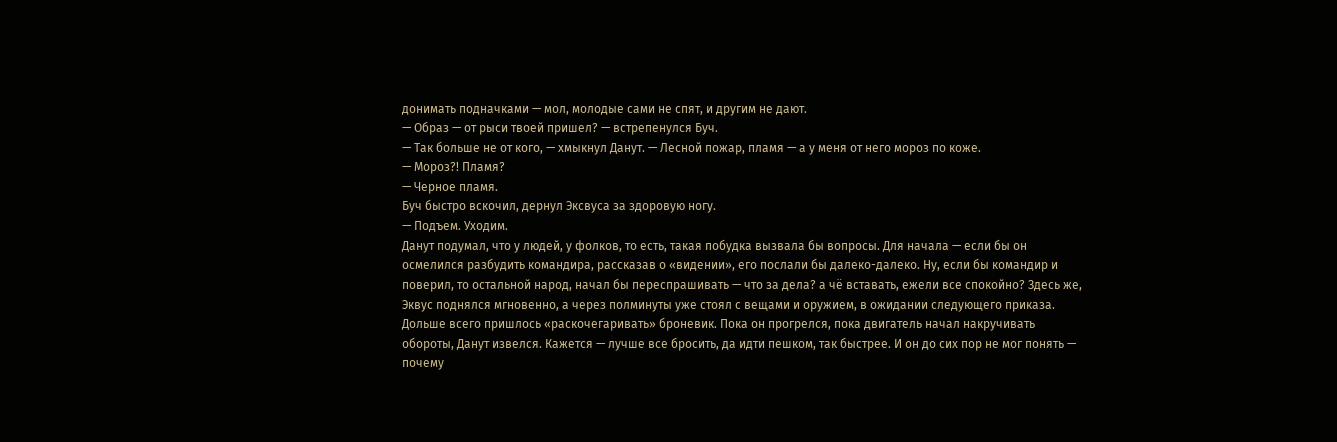донимать подначками — мол, молодые сами не спят, и другим не дают.
— Образ — от рыси твоей пришел? — встрепенулся Буч.
— Так больше не от кого, — хмыкнул Данут. — Лесной пожар, пламя — а у меня от него мороз по коже.
— Мороз?! Пламя?
— Черное пламя.
Буч быстро вскочил, дернул Эксвуса за здоровую ногу.
— Подъем. Уходим.
Данут подумал, что у людей, у фолков, то есть, такая побудка вызвала бы вопросы. Для начала — если бы он осмелился разбудить командира, рассказав о «видении», его послали бы далеко-далеко. Ну, если бы командир и поверил, то остальной народ, начал бы переспрашивать — что за дела? а чё вставать, ежели все спокойно? Здесь же, Эквус поднялся мгновенно, а через полминуты уже стоял с вещами и оружием, в ожидании следующего приказа.
Дольше всего пришлось «раскочегаривать» броневик. Пока он прогрелся, пока двигатель начал накручивать обороты, Данут извелся. Кажется — лучше все бросить, да идти пешком, так быстрее. И он до сих пор не мог понять — почему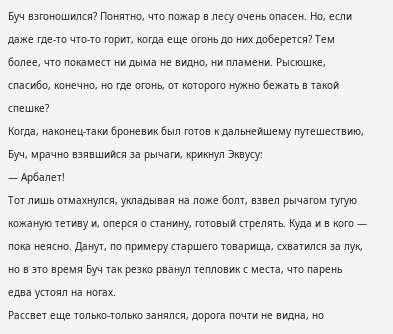Буч взгоношился? Понятно, что пожар в лесу очень опасен. Но, если даже где-то что-то горит, когда еще огонь до них доберется? Тем более, что покамест ни дыма не видно, ни пламени. Рысюшке, спасибо, конечно, но где огонь, от которого нужно бежать в такой спешке?
Когда, наконец-таки броневик был готов к дальнейшему путешествию, Буч, мрачно взявшийся за рычаги, крикнул Эквусу:
— Арбалет!
Тот лишь отмахнулся, укладывая на ложе болт, взвел рычагом тугую кожаную тетиву и, оперся о станину, готовый стрелять. Куда и в кого — пока неясно. Данут, по примеру старшего товарища, схватился за лук, но в это время Буч так резко рванул тепловик с места, что парень едва устоял на ногах.
Рассвет еще только-только занялся, дорога почти не видна, но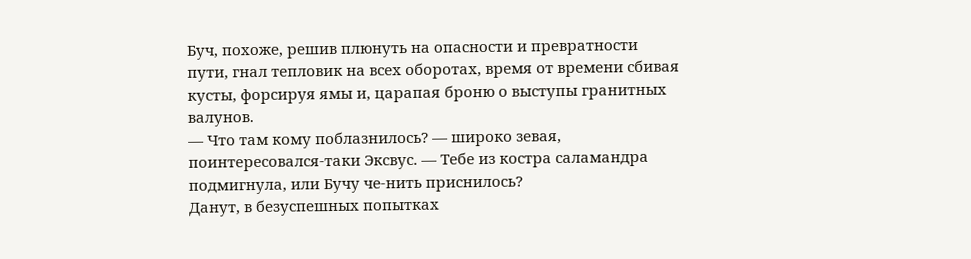Буч, похоже, решив плюнуть на опасности и превратности пути, гнал тепловик на всех оборотах, время от времени сбивая кусты, форсируя ямы и, царапая броню о выступы гранитных валунов.
— Что там кому поблазнилось? — широко зевая, поинтересовался-таки Эксвус. — Тебе из костра саламандра подмигнула, или Бучу че-нить приснилось?
Данут, в безуспешных попытках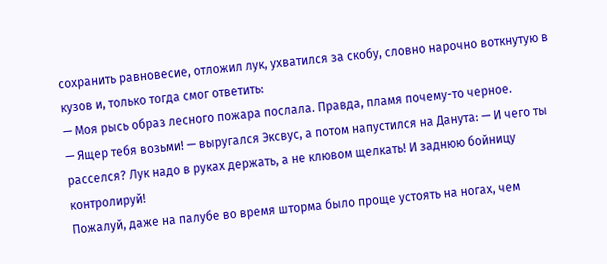сохранить равновесие, отложил лук, ухватился за скобу, словно нарочно воткнутую в кузов и, только тогда смог ответить:
— Моя рысь образ лесного пожара послала. Правда, пламя почему-то черное.
— Ящер тебя возьми! — выругался Эксвус, а потом напустился на Данута: — И чего ты расселся? Лук надо в руках держать, а не клювом щелкать! И заднюю бойницу контролируй!
Пожалуй, даже на палубе во время шторма было проще устоять на ногах, чем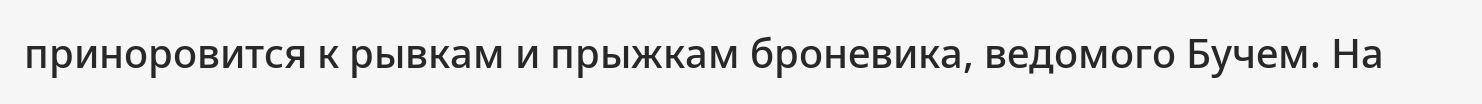приноровится к рывкам и прыжкам броневика, ведомого Бучем. На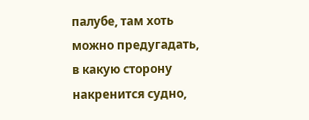палубе, там хоть можно предугадать, в какую сторону накренится судно,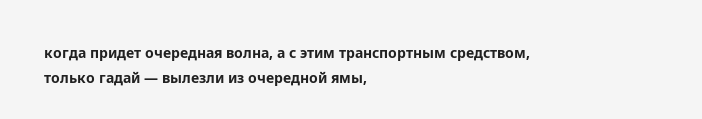когда придет очередная волна, а с этим транспортным средством, только гадай — вылезли из очередной ямы,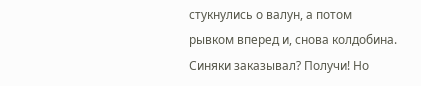стукнулись о валун, а потом рывком вперед и, снова колдобина. Синяки заказывал? Получи! Но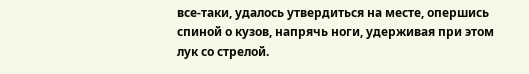все-таки, удалось утвердиться на месте, опершись спиной о кузов, напрячь ноги, удерживая при этом лук со стрелой.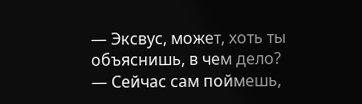— Эксвус, может, хоть ты объяснишь, в чем дело?
— Сейчас сам поймешь,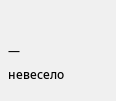— невесело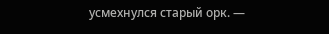усмехнулся старый орк. —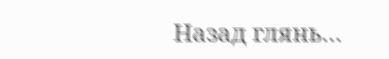Назад глянь…